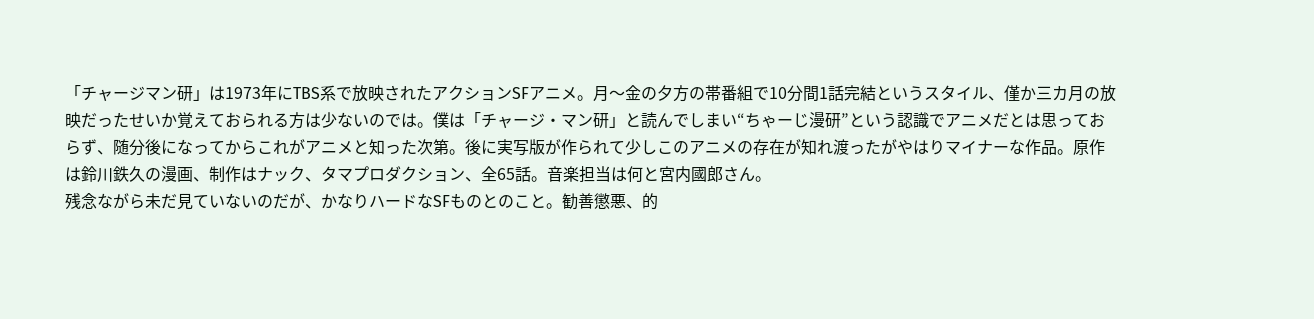「チャージマン研」は1973年にTBS系で放映されたアクションSFアニメ。月〜金の夕方の帯番組で10分間1話完結というスタイル、僅か三カ月の放映だったせいか覚えておられる方は少ないのでは。僕は「チャージ・マン研」と読んでしまい“ちゃーじ漫研”という認識でアニメだとは思っておらず、随分後になってからこれがアニメと知った次第。後に実写版が作られて少しこのアニメの存在が知れ渡ったがやはりマイナーな作品。原作は鈴川鉄久の漫画、制作はナック、タマプロダクション、全65話。音楽担当は何と宮内國郎さん。
残念ながら未だ見ていないのだが、かなりハードなSFものとのこと。勧善懲悪、的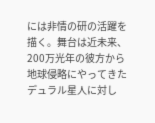には非情の研の活躍を描く。舞台は近未来、200万光年の彼方から地球侵略にやってきたデュラル星人に対し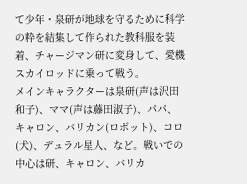て少年・泉研が地球を守るために科学の粋を結集して作られた教科服を装着、チャージマン研に変身して、愛機スカイロッドに乗って戦う。
メインキャラクターは泉研(声は沢田和子)、ママ(声は藤田淑子)、パパ、キャロン、バリカン(ロボット)、コロ(犬)、デュラル星人、など。戦いでの中心は研、キャロン、バリカ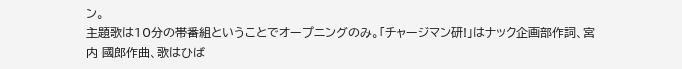ン。
主題歌は10分の帯番組ということでオープニングのみ。「チャージマン研!」はナック企画部作詞、宮内 國郎作曲、歌はひば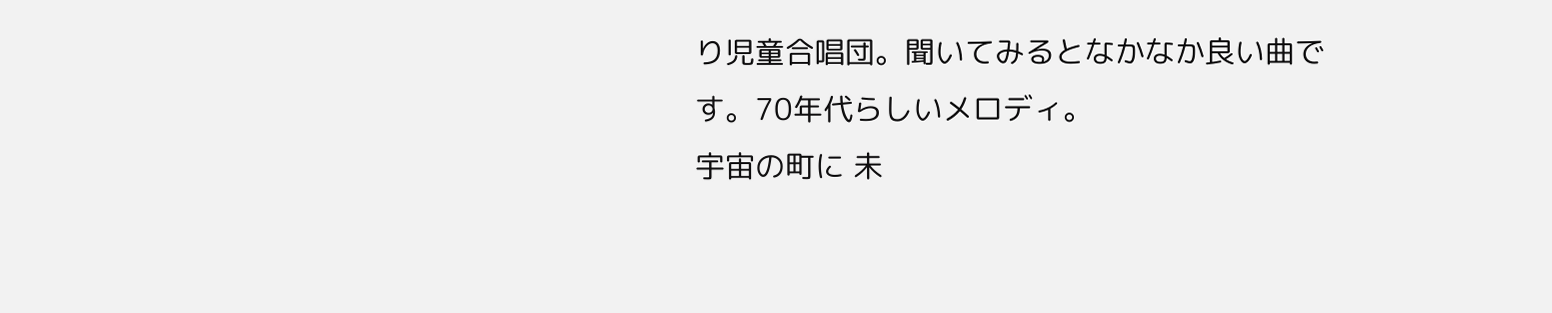り児童合唱団。聞いてみるとなかなか良い曲です。70年代らしいメロディ。
宇宙の町に 未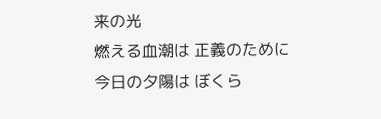来の光
燃える血潮は 正義のために
今日の夕陽は ぼくら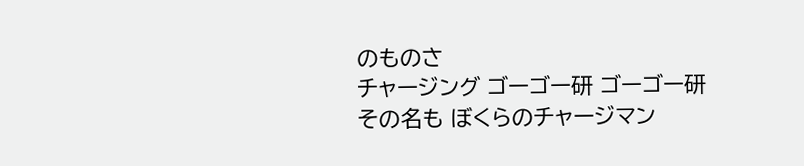のものさ
チャージング ゴーゴー研 ゴーゴー研
その名も ぼくらのチャージマン